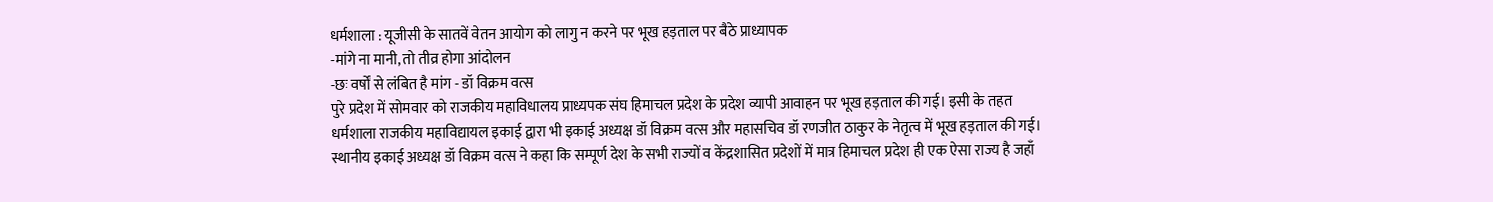धर्मशाला : यूजीसी के सातवें वेतन आयोग को लागु न करने पर भूख हड़ताल पर बैठे प्राध्यापक
-मांगे ना मानी, तो तीव्र होगा आंदोलन
-छः वर्षों से लंबित है मांग - डॉ विक्रम वत्स
पुरे प्रदेश में सोमवार को राजकीय महाविधालय प्राध्यपक संघ हिमाचल प्रदेश के प्रदेश व्यापी आवाहन पर भूख हड़ताल की गई। इसी के तहत धर्मशाला राजकीय महाविद्यायल इकाई द्वारा भी इकाई अध्यक्ष डॉ विक्रम वत्स और महासचिव डॉ रणजीत ठाकुर के नेतृत्व में भूख हड़ताल की गई। स्थानीय इकाई अध्यक्ष डॉ विक्रम वत्स ने कहा कि सम्पूर्ण देश के सभी राज्यों व केंद्रशासित प्रदेशों में मात्र हिमाचल प्रदेश ही एक ऐसा राज्य है जहाँ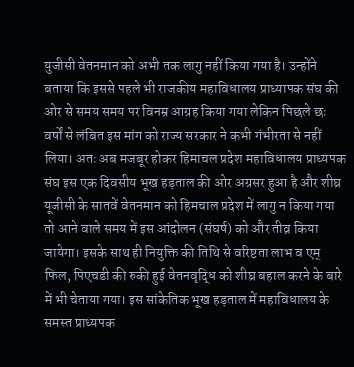युजीसी वेतनमान को अभी तक लागु नहीं किया गया है। उन्होंने बताया कि इससे पहले भी राजकीय महाविधालय प्राध्यापक संघ की ओर से समय समय पर विनम्र आग्रह किया गया लेकिन पिछले छः वर्षों से लंबित इस मांग को राज्य सरकार ने कभी गंभीरता से नहीं लिया। अतः अब मजबूर होकर हिमाचल प्रदेश महाविधालय प्राध्यपक संघ इस एक दिवसीय भूख हड़ताल की ओर अग्रसर हुआ है और शीघ्र यूजीसी के सातवें वेतनमान को हिमचाल प्रदेश में लागु न किया गया तो आने वाले समय में इस आंदोलन (संघर्ष) को और तीव्र किया जायेगा। इसके साथ ही नियुक्ति की तिथि से वरिष्टता लाभ व एम् फिल, पिएचडी की रुकी हुई वेतनवृद्धि को शीघ्र बहाल करने के बारे में भी चेताया गया। इस सांकेतिक भूख हड़ताल में महाविधालय के समस्त प्राध्यपक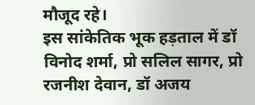मौजूद रहे।
इस सांकेतिक भूक हड़ताल में डॉ विनोद शर्मा, प्रो सलिल सागर, प्रो रजनीश देवान, डॉ अजय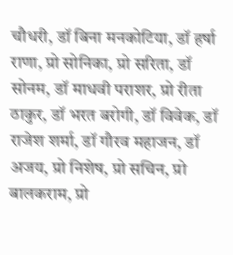चौधरी, डॉ बिना मनकोटिया, डॉ हर्षा राणा, प्रो सोनिका, प्रो सरिता, डॉ सोनम, डॉ माधवी पराशर, प्रो रीता ठाकुर, डॉ भरत बरोगी, डॉ विवेक, डॉ राजेश शर्मा, डॉ गौरव महाजन, डॉ अजय, प्रो निशेष, प्रो सचिन, प्रो बालकराम, प्रो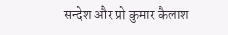सन्देश और प्रो कुमार कैलाश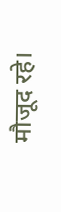मौजूद रहे।